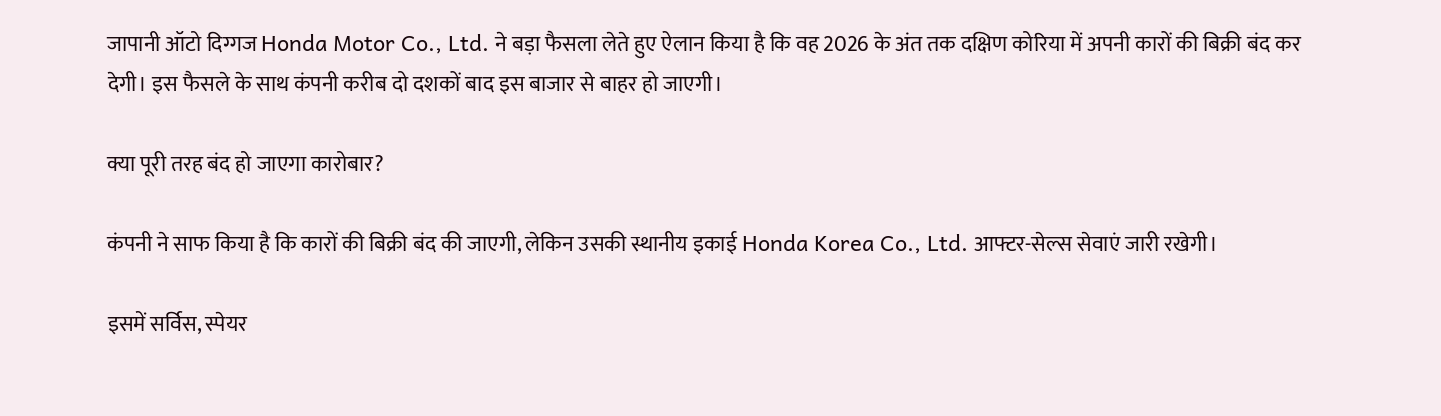जापानी ऑटो दिग्गज Honda Motor Co., Ltd. ने बड़ा फैसला लेते हुए ऐलान किया है कि वह 2026 के अंत तक दक्षिण कोरिया में अपनी कारों की बिक्री बंद कर देगी। इस फैसले के साथ कंपनी करीब दो दशकों बाद इस बाजार से बाहर हो जाएगी।

क्या पूरी तरह बंद हो जाएगा कारोबार?

कंपनी ने साफ किया है कि कारों की बिक्री बंद की जाएगी, लेकिन उसकी स्थानीय इकाई Honda Korea Co., Ltd. आफ्टर-सेल्स सेवाएं जारी रखेगी।

इसमें सर्विस, स्पेयर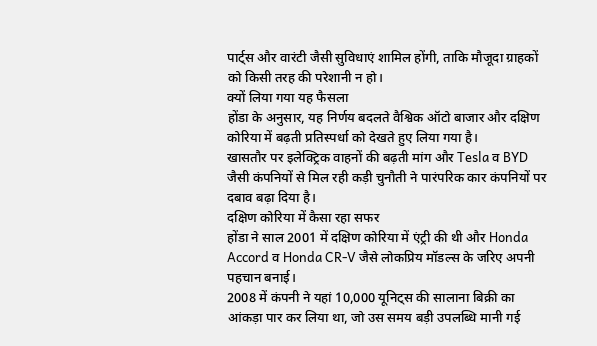पार्ट्स और वारंटी जैसी सुविधाएं शामिल होंगी, ताकि मौजूदा ग्राहकों को किसी तरह की परेशानी न हो।
क्यों लिया गया यह फैसला
होंडा के अनुसार, यह निर्णय बदलते वैश्विक ऑटो बाजार और दक्षिण कोरिया में बढ़ती प्रतिस्पर्धा को देखते हुए लिया गया है।
खासतौर पर इलेक्ट्रिक वाहनों की बढ़ती मांग और Tesla व BYD जैसी कंपनियों से मिल रही कड़ी चुनौती ने पारंपरिक कार कंपनियों पर दबाव बढ़ा दिया है।
दक्षिण कोरिया में कैसा रहा सफर
होंडा ने साल 2001 में दक्षिण कोरिया में एंट्री की थी और Honda Accord व Honda CR-V जैसे लोकप्रिय मॉडल्स के जरिए अपनी पहचान बनाई।
2008 में कंपनी ने यहां 10,000 यूनिट्स की सालाना बिक्री का आंकड़ा पार कर लिया था, जो उस समय बड़ी उपलब्धि मानी गई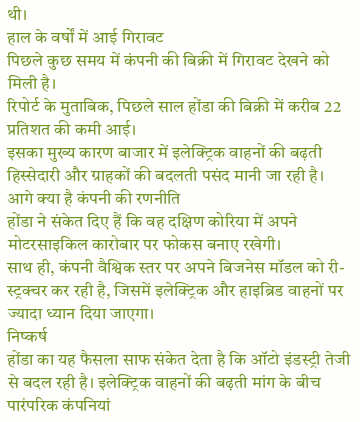थी।
हाल के वर्षों में आई गिरावट
पिछले कुछ समय में कंपनी की बिक्री में गिरावट देखने को मिली है।
रिपोर्ट के मुताबिक, पिछले साल होंडा की बिक्री में करीब 22 प्रतिशत की कमी आई।
इसका मुख्य कारण बाजार में इलेक्ट्रिक वाहनों की बढ़ती हिस्सेदारी और ग्राहकों की बदलती पसंद मानी जा रही है।
आगे क्या है कंपनी की रणनीति
होंडा ने संकेत दिए हैं कि वह दक्षिण कोरिया में अपने मोटरसाइकिल कारोबार पर फोकस बनाए रखेगी।
साथ ही, कंपनी वैश्विक स्तर पर अपने बिजनेस मॉडल को री-स्ट्रक्चर कर रही है, जिसमें इलेक्ट्रिक और हाइब्रिड वाहनों पर ज्यादा ध्यान दिया जाएगा।
निष्कर्ष
होंडा का यह फैसला साफ संकेत देता है कि ऑटो इंडस्ट्री तेजी से बदल रही है। इलेक्ट्रिक वाहनों की बढ़ती मांग के बीच पारंपरिक कंपनियां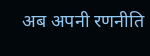अब अपनी रणनीति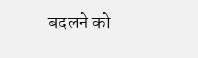बदलने को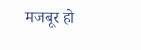मजबूर हो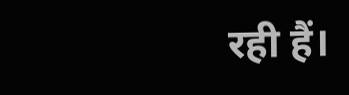रही हैं।